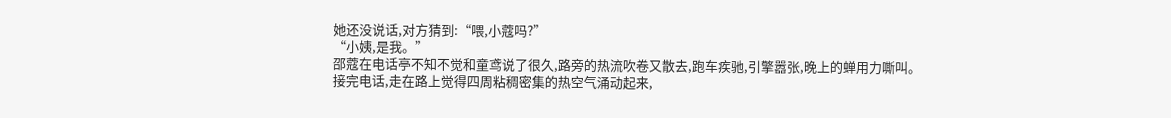她还没说话,对方猜到:“喂,小蔻吗?”
“小姨,是我。”
邵蔻在电话亭不知不觉和童鸢说了很久,路旁的热流吹卷又散去,跑车疾驰,引擎嚣张,晚上的蝉用力嘶叫。
接完电话,走在路上觉得四周粘稠密集的热空气涌动起来,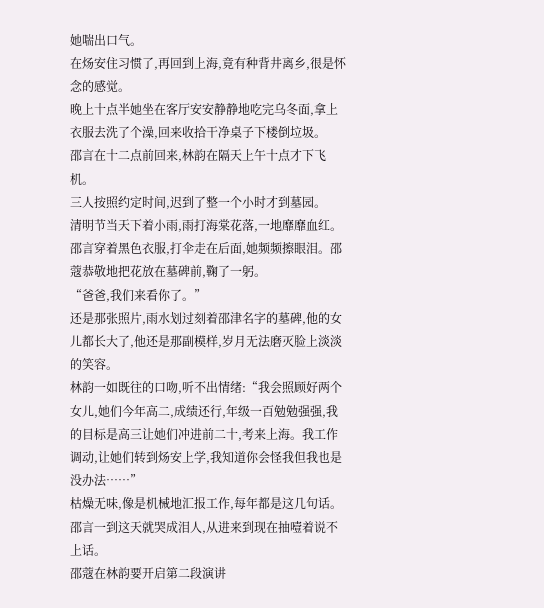她喘出口气。
在炀安住习惯了,再回到上海,竟有种背井离乡,很是怀念的感觉。
晚上十点半她坐在客厅安安静静地吃完乌冬面,拿上衣服去洗了个澡,回来收拾干净桌子下楼倒垃圾。
邵言在十二点前回来,林韵在隔天上午十点才下飞机。
三人按照约定时间,迟到了整一个小时才到墓园。
清明节当天下着小雨,雨打海棠花落,一地靡靡血红。邵言穿着黑色衣服,打伞走在后面,她频频擦眼泪。邵蔻恭敬地把花放在墓碑前,鞠了一躬。
“爸爸,我们来看你了。”
还是那张照片,雨水划过刻着邵津名字的墓碑,他的女儿都长大了,他还是那副模样,岁月无法磨灭脸上淡淡的笑容。
林韵一如既往的口吻,听不出情绪:“我会照顾好两个女儿,她们今年高二,成绩还行,年级一百勉勉强强,我的目标是高三让她们冲进前二十,考来上海。我工作调动,让她们转到炀安上学,我知道你会怪我但我也是没办法……”
枯燥无味,像是机械地汇报工作,每年都是这几句话。
邵言一到这天就哭成泪人,从进来到现在抽噎着说不上话。
邵蔻在林韵要开启第二段演讲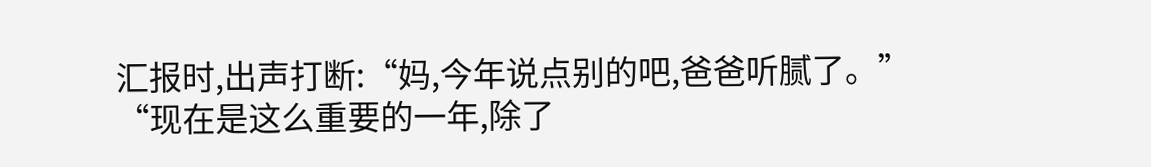汇报时,出声打断:“妈,今年说点别的吧,爸爸听腻了。”
“现在是这么重要的一年,除了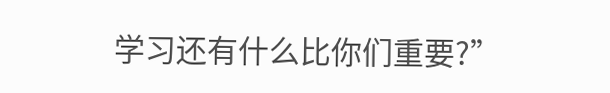学习还有什么比你们重要?”